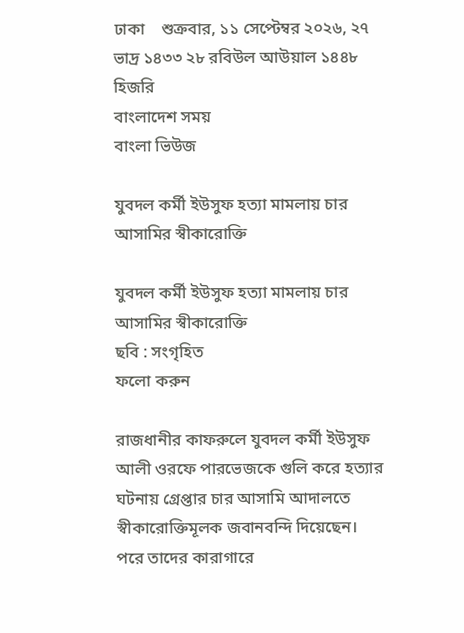ঢাকা    শুক্রবার, ১১ সেপ্টেম্বর ২০২৬, ২৭ ভাদ্র ১৪৩৩ ২৮ রবিউল আউয়াল ১৪৪৮ হিজরি
বাংলাদেশ সময়
বাংলা ভিউজ

যুবদল কর্মী ইউসুফ হত্যা মামলায় চার আসামির স্বীকারোক্তি

যুবদল কর্মী ইউসুফ হত্যা মামলায় চার আসামির স্বীকারোক্তি
ছবি : সংগৃহিত
ফলো করুন

রাজধানীর কাফরুলে যুবদল কর্মী ইউসুফ আলী ওরফে পারভেজকে গুলি করে হত্যার ঘটনায় গ্রেপ্তার চার আসামি আদালতে স্বীকারোক্তিমূলক জবানবন্দি দিয়েছেন। পরে তাদের কারাগারে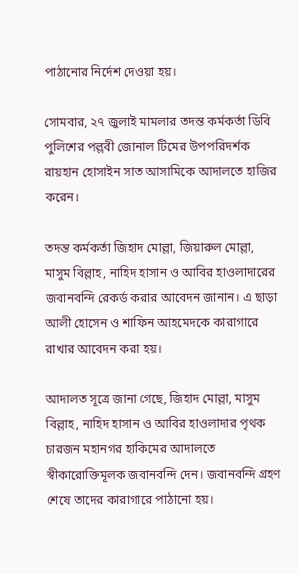পাঠানোর নির্দেশ দেওয়া হয়।

সোমবার, ২৭ জুলাই মামলার তদন্ত কর্মকর্তা ডিবি পুলিশের পল্লবী জোনাল টিমের উপপরিদর্শক রায়হান হোসাইন সাত আসামিকে আদালতে হাজির করেন।

তদন্ত কর্মকর্তা জিহাদ মোল্লা, জিয়ারুল মোল্লা, মাসুম বিল্লাহ, নাহিদ হাসান ও আবির হাওলাদারের জবানবন্দি রেকর্ড করার আবেদন জানান। এ ছাড়া আলী হোসেন ও শাফিন আহমেদকে কারাগারে রাখার আবেদন করা হয়।

আদালত সূত্রে জানা গেছে, জিহাদ মোল্লা, মাসুম বিল্লাহ, নাহিদ হাসান ও আবির হাওলাদার পৃথক চারজন মহানগর হাকিমের আদালতে স্বীকারোক্তিমূলক জবানবন্দি দেন। জবানবন্দি গ্রহণ শেষে তাদের কারাগারে পাঠানো হয়।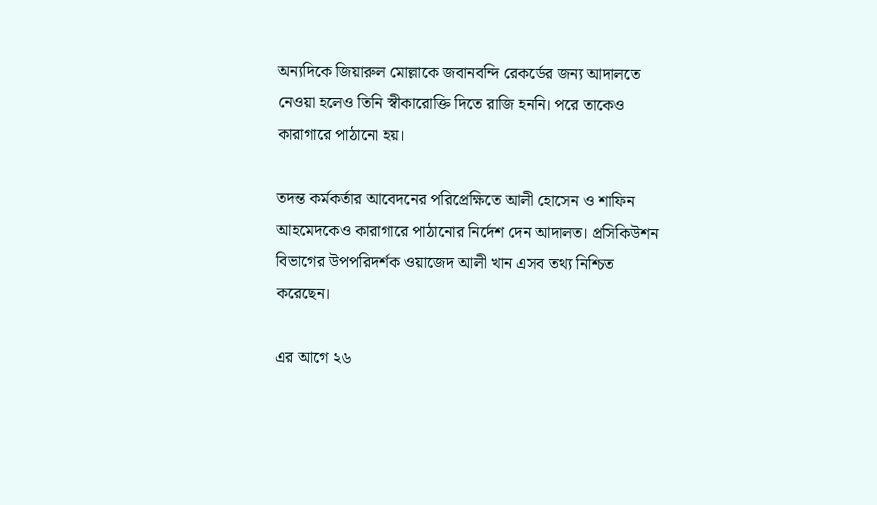অন্যদিকে জিয়ারুল মোল্লাকে জবানবন্দি রেকর্ডের জন্য আদালতে নেওয়া হলেও তিনি স্বীকারোক্তি দিতে রাজি হননি। পরে তাকেও কারাগারে পাঠানো হয়।

তদন্ত কর্মকর্তার আবেদনের পরিপ্রেক্ষিতে আলী হোসেন ও শাফিন আহমেদকেও কারাগারে পাঠানোর নির্দেশ দেন আদালত। প্রসিকিউশন বিভাগের উপপরিদর্শক ওয়াজেদ আলী খান এসব তথ্য নিশ্চিত করেছেন।

এর আগে ২৬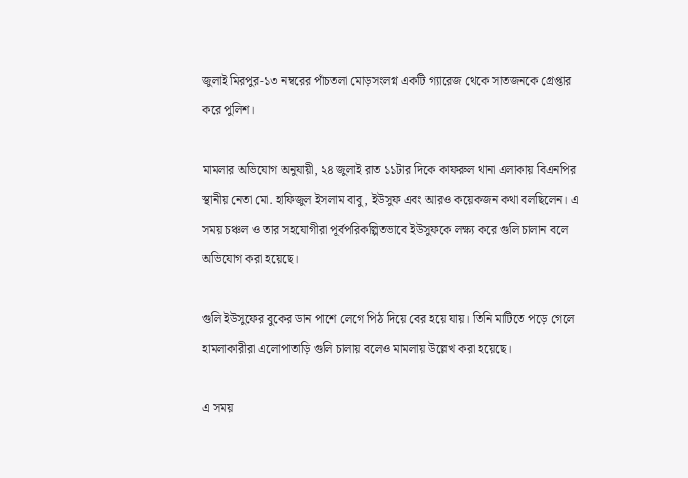জুলাই মিরপুর-১৩ নম্বরের পাঁচতলা মোড়সংলগ্ন একটি গ্যারেজ থেকে সাতজনকে গ্রেপ্তার করে পুলিশ।

মামলার অভিযোগ অনুযায়ী, ২৪ জুলাই রাত ১১টার দিকে কাফরুল থানা এলাকায় বিএনপির স্থানীয় নেতা মো. হাফিজুল ইসলাম বাবু, ইউসুফ এবং আরও কয়েকজন কথা বলছিলেন। এ সময় চঞ্চল ও তার সহযোগীরা পূর্বপরিকল্পিতভাবে ইউসুফকে লক্ষ্য করে গুলি চালান বলে অভিযোগ করা হয়েছে।

গুলি ইউসুফের বুকের ডান পাশে লেগে পিঠ দিয়ে বের হয়ে যায়। তিনি মাটিতে পড়ে গেলে হামলাকারীরা এলোপাতাড়ি গুলি চালায় বলেও মামলায় উল্লেখ করা হয়েছে।

এ সময়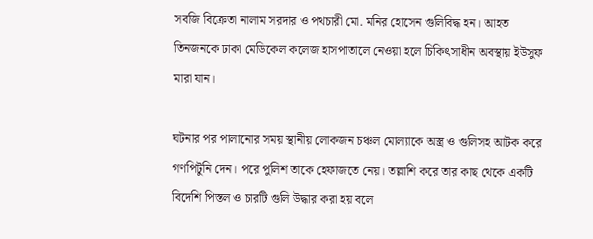সবজি বিক্রেতা নালাম সরদার ও পথচারী মো. মনির হোসেন গুলিবিদ্ধ হন। আহত তিনজনকে ঢাকা মেডিকেল কলেজ হাসপাতালে নেওয়া হলে চিকিৎসাধীন অবস্থায় ইউসুফ মারা যান।

ঘটনার পর পালানোর সময় স্থানীয় লোকজন চঞ্চল মোল্যাকে অস্ত্র ও গুলিসহ আটক করে গণপিটুনি দেন। পরে পুলিশ তাকে হেফাজতে নেয়। তল্লাশি করে তার কাছ থেকে একটি বিদেশি পিস্তল ও চারটি গুলি উদ্ধার করা হয় বলে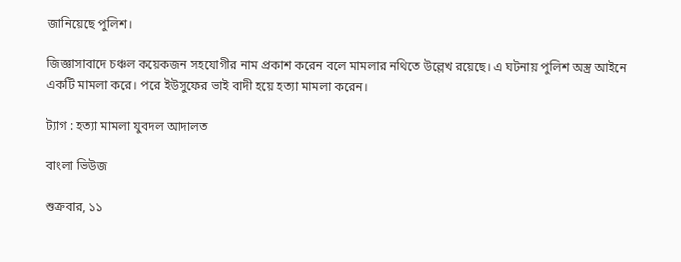জানিয়েছে পুলিশ।

জিজ্ঞাসাবাদে চঞ্চল কয়েকজন সহযোগীর নাম প্রকাশ করেন বলে মামলার নথিতে উল্লেখ রয়েছে। এ ঘটনায় পুলিশ অস্ত্র আইনে একটি মামলা করে। পরে ইউসুফের ভাই বাদী হয়ে হত্যা মামলা করেন।

ট্যাগ : হত্যা মামলা যুবদল আদালত

বাংলা ভিউজ

শুক্রবার, ১১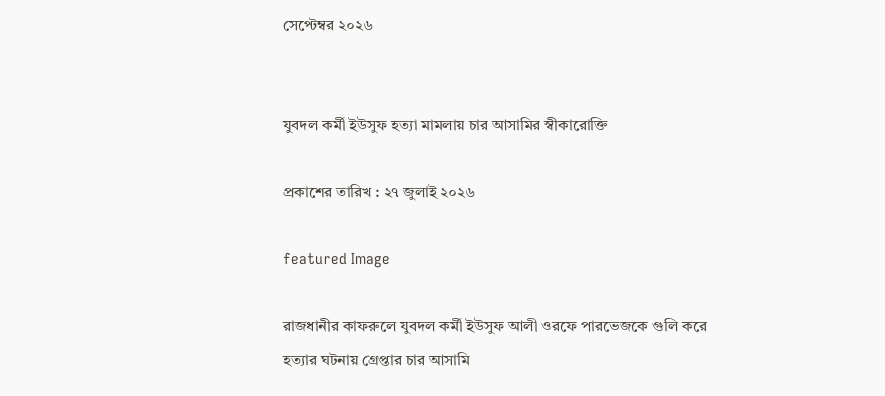সেপ্টেম্বর ২০২৬


যুবদল কর্মী ইউসুফ হত্যা মামলায় চার আসামির স্বীকারোক্তি

প্রকাশের তারিখ : ২৭ জুলাই ২০২৬

featured Image

রাজধানীর কাফরুলে যুবদল কর্মী ইউসুফ আলী ওরফে পারভেজকে গুলি করে হত্যার ঘটনায় গ্রেপ্তার চার আসামি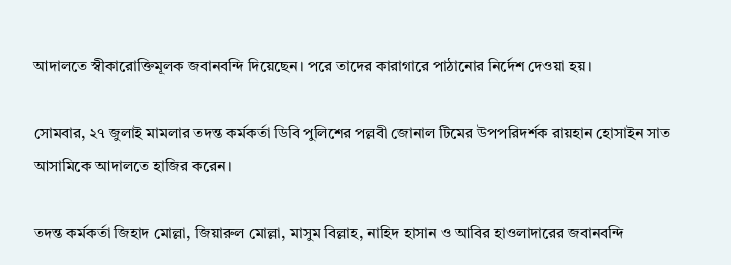আদালতে স্বীকারোক্তিমূলক জবানবন্দি দিয়েছেন। পরে তাদের কারাগারে পাঠানোর নির্দেশ দেওয়া হয়।

সোমবার, ২৭ জুলাই মামলার তদন্ত কর্মকর্তা ডিবি পুলিশের পল্লবী জোনাল টিমের উপপরিদর্শক রায়হান হোসাইন সাত আসামিকে আদালতে হাজির করেন।

তদন্ত কর্মকর্তা জিহাদ মোল্লা, জিয়ারুল মোল্লা, মাসুম বিল্লাহ, নাহিদ হাসান ও আবির হাওলাদারের জবানবন্দি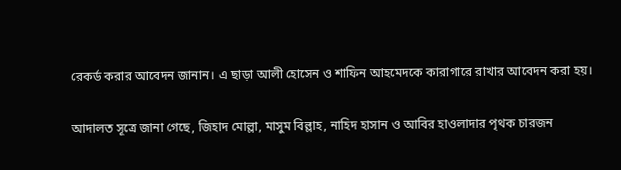রেকর্ড করার আবেদন জানান। এ ছাড়া আলী হোসেন ও শাফিন আহমেদকে কারাগারে রাখার আবেদন করা হয়।

আদালত সূত্রে জানা গেছে, জিহাদ মোল্লা, মাসুম বিল্লাহ, নাহিদ হাসান ও আবির হাওলাদার পৃথক চারজন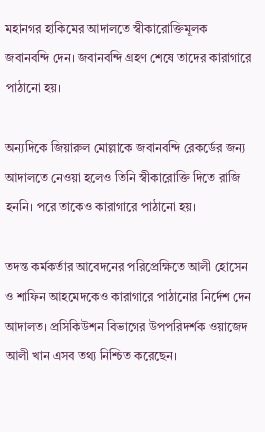মহানগর হাকিমের আদালতে স্বীকারোক্তিমূলক জবানবন্দি দেন। জবানবন্দি গ্রহণ শেষে তাদের কারাগারে পাঠানো হয়।

অন্যদিকে জিয়ারুল মোল্লাকে জবানবন্দি রেকর্ডের জন্য আদালতে নেওয়া হলেও তিনি স্বীকারোক্তি দিতে রাজি হননি। পরে তাকেও কারাগারে পাঠানো হয়।

তদন্ত কর্মকর্তার আবেদনের পরিপ্রেক্ষিতে আলী হোসেন ও শাফিন আহমেদকেও কারাগারে পাঠানোর নির্দেশ দেন আদালত। প্রসিকিউশন বিভাগের উপপরিদর্শক ওয়াজেদ আলী খান এসব তথ্য নিশ্চিত করেছেন।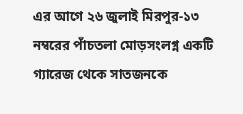এর আগে ২৬ জুলাই মিরপুর-১৩ নম্বরের পাঁচতলা মোড়সংলগ্ন একটি গ্যারেজ থেকে সাতজনকে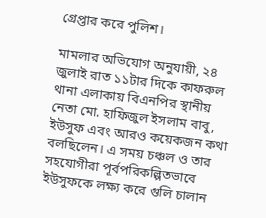গ্রেপ্তার করে পুলিশ।

মামলার অভিযোগ অনুযায়ী, ২৪ জুলাই রাত ১১টার দিকে কাফরুল থানা এলাকায় বিএনপির স্থানীয় নেতা মো. হাফিজুল ইসলাম বাবু, ইউসুফ এবং আরও কয়েকজন কথা বলছিলেন। এ সময় চঞ্চল ও তার সহযোগীরা পূর্বপরিকল্পিতভাবে ইউসুফকে লক্ষ্য করে গুলি চালান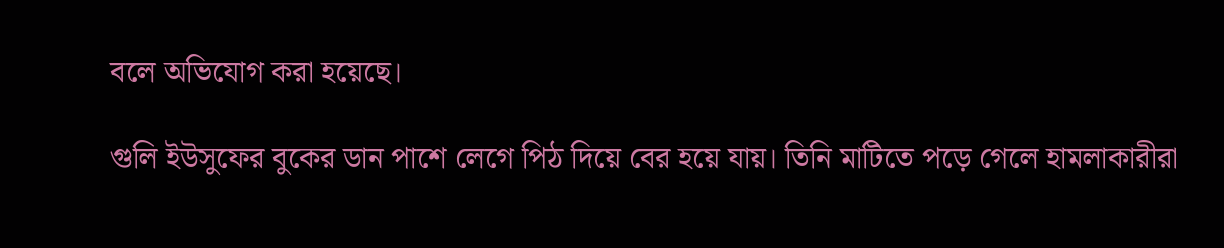বলে অভিযোগ করা হয়েছে।

গুলি ইউসুফের বুকের ডান পাশে লেগে পিঠ দিয়ে বের হয়ে যায়। তিনি মাটিতে পড়ে গেলে হামলাকারীরা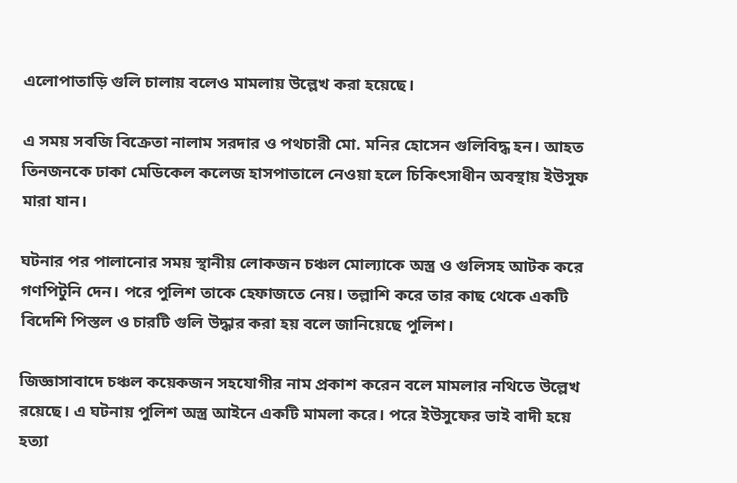এলোপাতাড়ি গুলি চালায় বলেও মামলায় উল্লেখ করা হয়েছে।

এ সময় সবজি বিক্রেতা নালাম সরদার ও পথচারী মো. মনির হোসেন গুলিবিদ্ধ হন। আহত তিনজনকে ঢাকা মেডিকেল কলেজ হাসপাতালে নেওয়া হলে চিকিৎসাধীন অবস্থায় ইউসুফ মারা যান।

ঘটনার পর পালানোর সময় স্থানীয় লোকজন চঞ্চল মোল্যাকে অস্ত্র ও গুলিসহ আটক করে গণপিটুনি দেন। পরে পুলিশ তাকে হেফাজতে নেয়। তল্লাশি করে তার কাছ থেকে একটি বিদেশি পিস্তল ও চারটি গুলি উদ্ধার করা হয় বলে জানিয়েছে পুলিশ।

জিজ্ঞাসাবাদে চঞ্চল কয়েকজন সহযোগীর নাম প্রকাশ করেন বলে মামলার নথিতে উল্লেখ রয়েছে। এ ঘটনায় পুলিশ অস্ত্র আইনে একটি মামলা করে। পরে ইউসুফের ভাই বাদী হয়ে হত্যা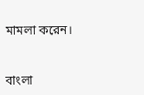মামলা করেন।


বাংলা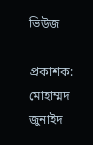ভিউজ

প্রকাশক: মোহাম্মদ জুনাইদ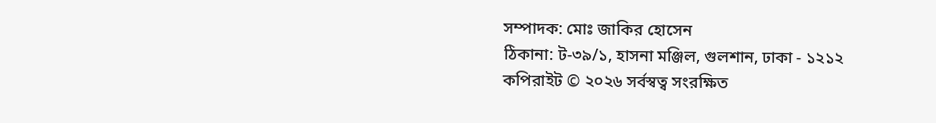সম্পাদক: মোঃ জাকির হোসেন
ঠিকানা: ট-৩৯/১, হাসনা মঞ্জিল, গুলশান, ঢাকা - ১২১২
কপিরাইট © ২০২৬ সর্বস্বত্ব সংরক্ষিত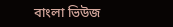বাংলা ভিউজ